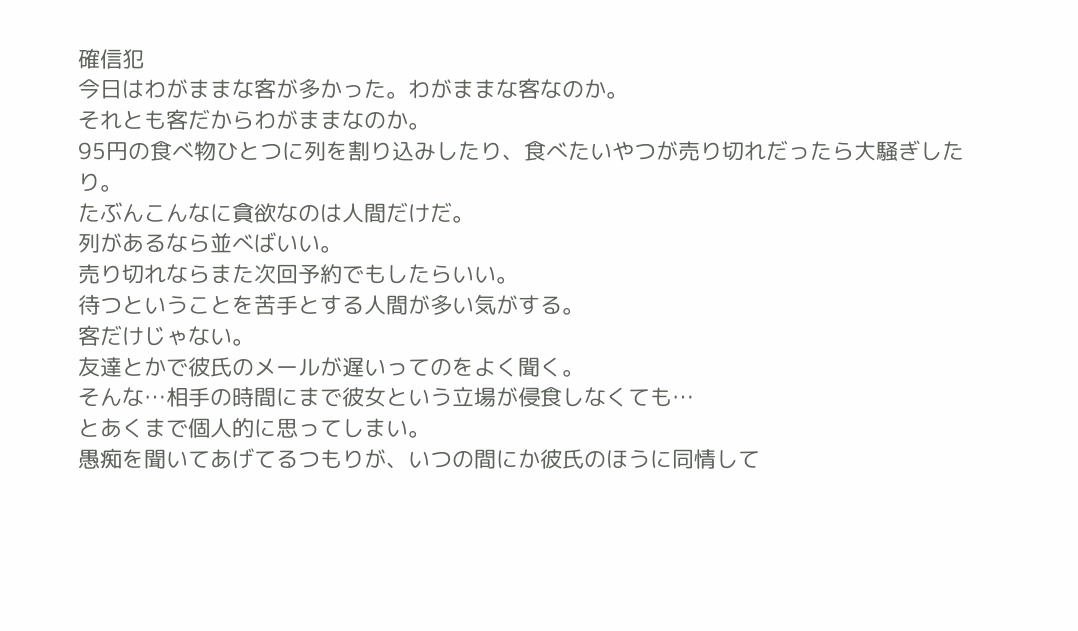確信犯
今日はわがままな客が多かった。わがままな客なのか。
それとも客だからわがままなのか。
95円の食べ物ひとつに列を割り込みしたり、食べたいやつが売り切れだったら大騒ぎしたり。
たぶんこんなに貪欲なのは人間だけだ。
列があるなら並べばいい。
売り切れならまた次回予約でもしたらいい。
待つということを苦手とする人間が多い気がする。
客だけじゃない。
友達とかで彼氏のメールが遅いってのをよく聞く。
そんな…相手の時間にまで彼女という立場が侵食しなくても…
とあくまで個人的に思ってしまい。
愚痴を聞いてあげてるつもりが、いつの間にか彼氏のほうに同情して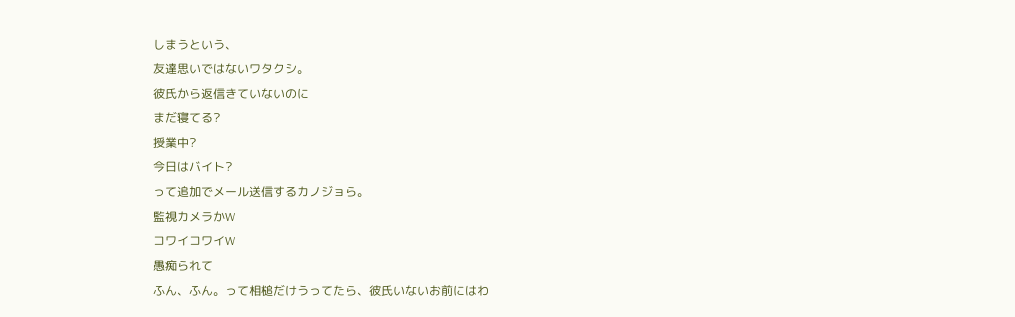しまうという、
友達思いではないワタクシ。
彼氏から返信きていないのに
まだ寝てる?
授業中?
今日はバイト?
って追加でメール送信するカノジョら。
監視カメラかW
コワイコワイW
愚痴られて
ふん、ふん。って相槌だけうってたら、彼氏いないお前にはわ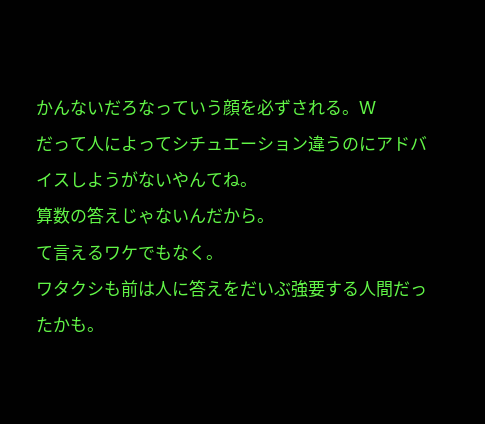かんないだろなっていう顔を必ずされる。W
だって人によってシチュエーション違うのにアドバイスしようがないやんてね。
算数の答えじゃないんだから。
て言えるワケでもなく。
ワタクシも前は人に答えをだいぶ強要する人間だったかも。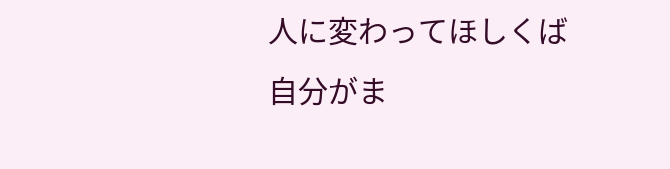人に変わってほしくば
自分がま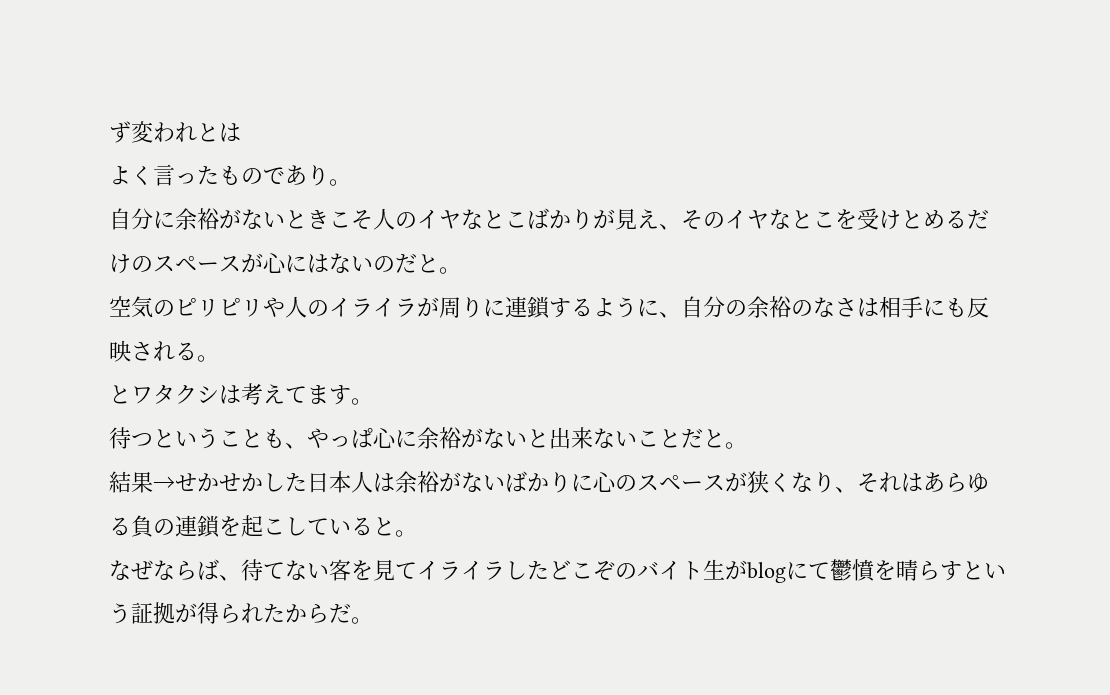ず変われとは
よく言ったものであり。
自分に余裕がないときこそ人のイヤなとこばかりが見え、そのイヤなとこを受けとめるだけのスペースが心にはないのだと。
空気のピリピリや人のイライラが周りに連鎖するように、自分の余裕のなさは相手にも反映される。
とワタクシは考えてます。
待つということも、やっぱ心に余裕がないと出来ないことだと。
結果→せかせかした日本人は余裕がないばかりに心のスペースが狭くなり、それはあらゆる負の連鎖を起こしていると。
なぜならば、待てない客を見てイライラしたどこぞのバイト生がblogにて鬱憤を晴らすという証拠が得られたからだ。